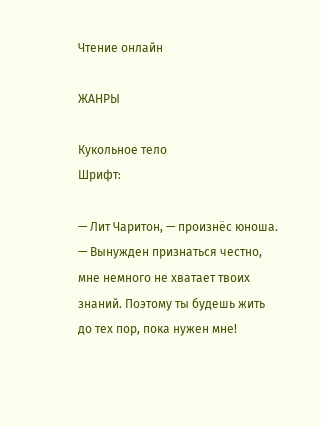Чтение онлайн

ЖАНРЫ

Кукольное тело
Шрифт:

— Лит Чаритон, — произнёс юноша. — Вынужден признаться честно, мне немного не хватает твоих знаний. Поэтому ты будешь жить до тех пор, пока нужен мне!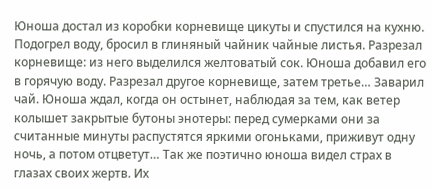Юноша достал из коробки корневище цикуты и спустился на кухню. Подогрел воду, бросил в глиняный чайник чайные листья. Разрезал корневище: из него выделился желтоватый сок. Юноша добавил его в горячую воду. Разрезал другое корневище, затем третье… Заварил чай. Юноша ждал, когда он остынет, наблюдая за тем, как ветер колышет закрытые бутоны энотеры: перед сумерками они за считанные минуты распустятся яркими огоньками, приживут одну ночь, а потом отцветут… Так же поэтично юноша видел страх в глазах своих жертв. Их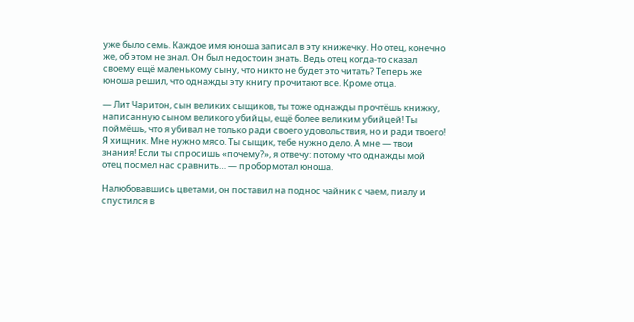уже было семь. Каждое имя юноша записал в эту книжечку. Но отец, конечно же, об этом не знал. Он был недостоин знать. Ведь отец когда-то сказал своему ещё маленькому сыну, что никто не будет это читать? Теперь же юноша решил, что однажды эту книгу прочитают все. Кроме отца.

— Лит Чаритон, сын великих сыщиков, ты тоже однажды прочтёшь книжку, написанную сыном великого убийцы, ещё более великим убийцей! Ты поймёшь, что я убивал не только ради своего удовольствия, но и ради твоего! Я хищник. Мне нужно мясо. Ты сыщик, тебе нужно дело. А мне — твои знания! Если ты спросишь «почему?», я отвечу: потому что однажды мой отец посмел нас сравнить… — пробормотал юноша.

Налюбовавшись цветами, он поставил на поднос чайник с чаем, пиалу и спустился в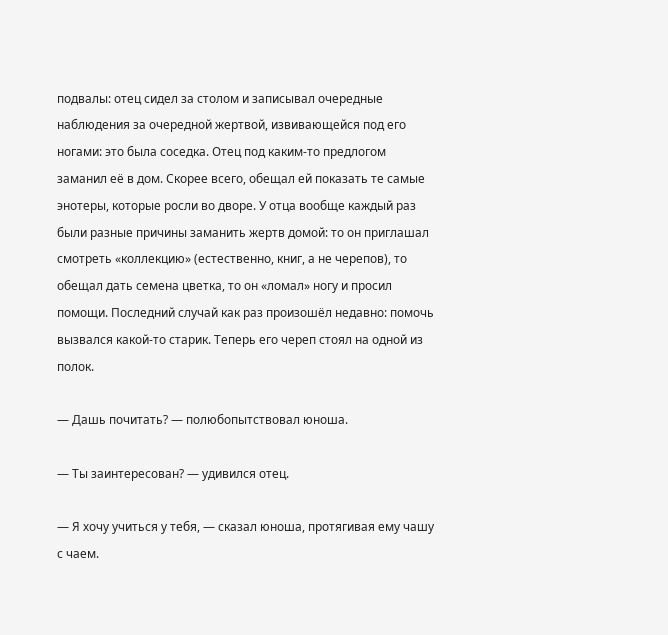подвалы: отец сидел за столом и записывал очередные наблюдения за очередной жертвой, извивающейся под его ногами: это была соседка. Отец под каким-то предлогом заманил её в дом. Скорее всего, обещал ей показать те самые энотеры, которые росли во дворе. У отца вообще каждый раз были разные причины заманить жертв домой: то он приглашал смотреть «коллекцию» (естественно, книг, а не черепов), то обещал дать семена цветка, то он «ломал» ногу и просил помощи. Последний случай как раз произошёл недавно: помочь вызвался какой-то старик. Теперь его череп стоял на одной из полок.

— Дашь почитать? — полюбопытствовал юноша.

— Ты заинтересован? — удивился отец.

— Я хочу учиться у тебя, — сказал юноша, протягивая ему чашу с чаем.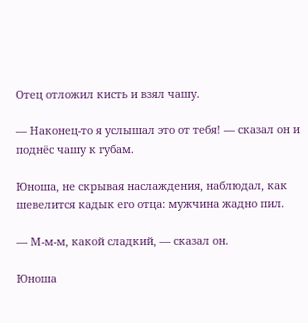Отец отложил кисть и взял чашу.

— Наконец-то я услышал это от тебя! — сказал он и поднёс чашу к губам.

Юноша, не скрывая наслаждения, наблюдал, как шевелится кадык его отца: мужчина жадно пил.

— М-м-м, какой сладкий, — сказал он.

Юноша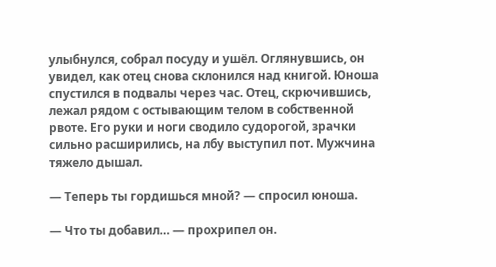улыбнулся, собрал посуду и ушёл. Оглянувшись, он увидел, как отец снова склонился над книгой. Юноша спустился в подвалы через час. Отец, скрючившись, лежал рядом с остывающим телом в собственной рвоте. Его руки и ноги сводило судорогой, зрачки сильно расширились, на лбу выступил пот. Мужчина тяжело дышал.

— Теперь ты гордишься мной? — спросил юноша.

— Что ты добавил… — прохрипел он.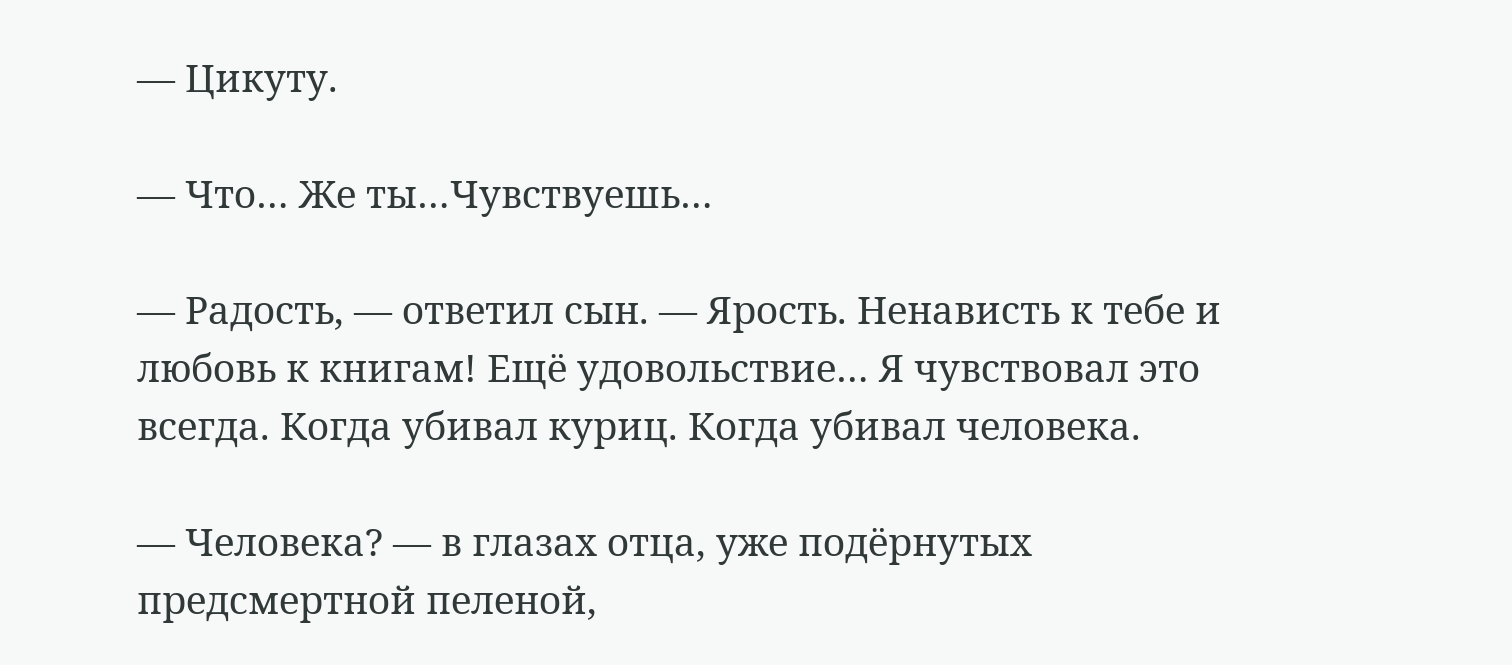— Цикуту.

— Что… Же ты…Чувствуешь…

— Радость, — ответил сын. — Ярость. Ненависть к тебе и любовь к книгам! Ещё удовольствие… Я чувствовал это всегда. Когда убивал куриц. Когда убивал человека.

— Человека? — в глазах отца, уже подёрнутых предсмертной пеленой,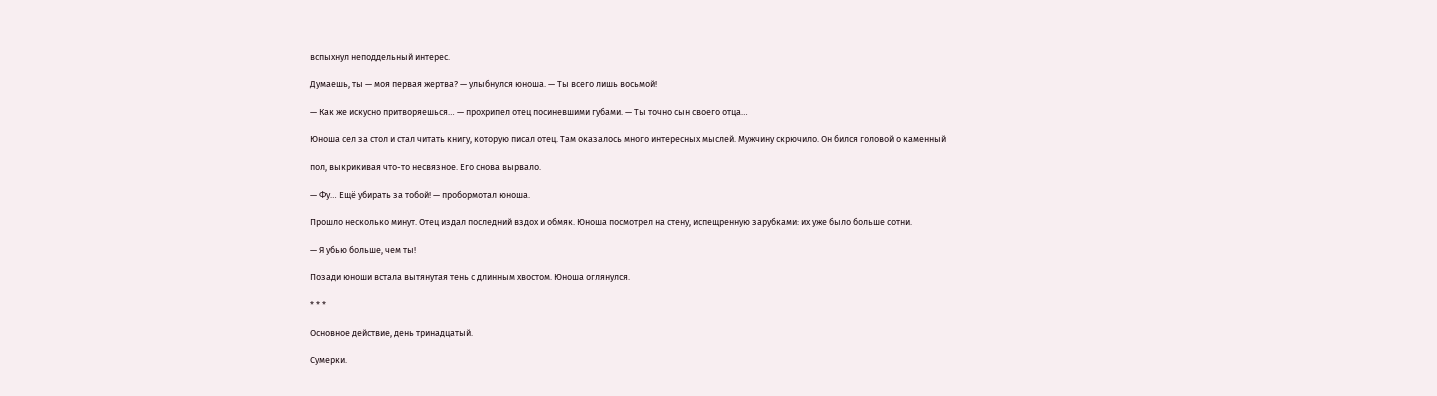вспыхнул неподдельный интерес.

Думаешь, ты — моя первая жертва? — улыбнулся юноша. — Ты всего лишь восьмой!

— Как же искусно притворяешься… — прохрипел отец посиневшими губами. — Ты точно сын своего отца…

Юноша сел за стол и стал читать книгу, которую писал отец. Там оказалось много интересных мыслей. Мужчину скрючило. Он бился головой о каменный

пол, выкрикивая что-то несвязное. Его снова вырвало.

— Фу… Ещё убирать за тобой! — пробормотал юноша.

Прошло несколько минут. Отец издал последний вздох и обмяк. Юноша посмотрел на стену, испещренную зарубками: их уже было больше сотни.

— Я убью больше, чем ты!

Позади юноши встала вытянутая тень с длинным хвостом. Юноша оглянулся.

* * *

Основное действие, день тринадцатый.

Сумерки.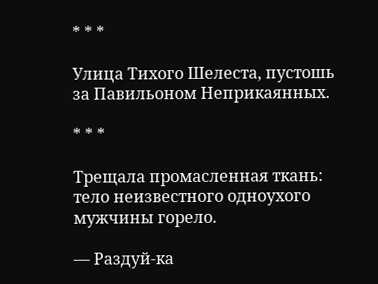* * *

Улица Тихого Шелеста, пустошь за Павильоном Неприкаянных.

* * *

Трещала промасленная ткань: тело неизвестного одноухого мужчины горело.

— Раздуй-ка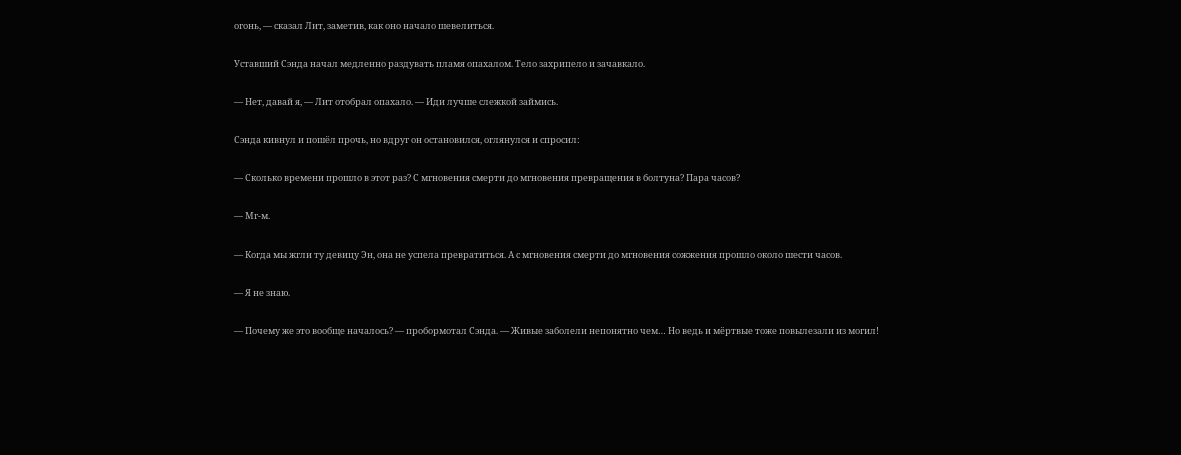огонь, — сказал Лит, заметив, как оно начало шевелиться.

Уставший Сэнда начал медленно раздувать пламя опахалом. Тело захрипело и зачавкало.

— Нет, давай я, — Лит отобрал опахало. — Иди лучше слежкой займись.

Сэнда кивнул и пошёл прочь, но вдруг он остановился, оглянулся и спросил:

— Сколько времени прошло в этот раз? С мгновения смерти до мгновения превращения в болтуна? Пара часов?

— Мг-м.

— Когда мы жгли ту девицу Эн, она не успела превратиться. А с мгновения смерти до мгновения сожжения прошло около шести часов.

— Я не знаю.

— Почему же это вообще началось? — пробормотал Сэнда. — Живые заболели непонятно чем… Но ведь и мёртвые тоже повылезали из могил!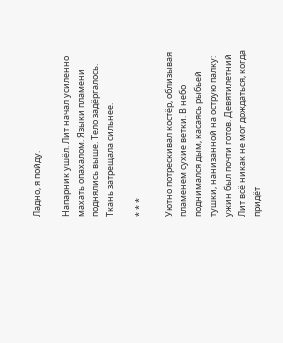Ладно, я пойду.

Напарник ушёл. Лит начал усиленно махать опахалом. Языки пламени поднялись выше. Тело задёргалось. Ткань затрещала сильнее.

* * *

Уютно потрескивал костёр, облизывая пламенем сухие ветки. В небо поднимался дым, касаясь рыбьей тушки, нанизанной на острую палку: ужин был почти готов. Девятилетний Лит всё никак не мог дождаться, когда придёт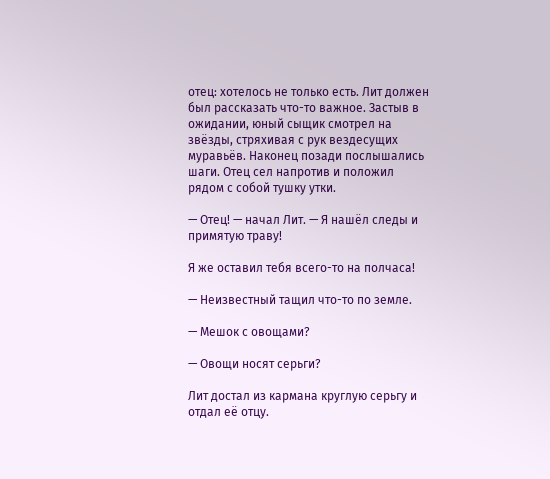отец: хотелось не только есть. Лит должен был рассказать что-то важное. Застыв в ожидании, юный сыщик смотрел на звёзды, стряхивая с рук вездесущих муравьёв. Наконец позади послышались шаги. Отец сел напротив и положил рядом с собой тушку утки.

— Отец! — начал Лит. — Я нашёл следы и примятую траву!

Я же оставил тебя всего-то на полчаса!

— Неизвестный тащил что-то по земле.

— Мешок с овощами?

— Овощи носят серьги?

Лит достал из кармана круглую серьгу и отдал её отцу.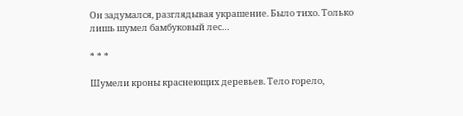Он задумался, разглядывая украшение. Было тихо. Только лишь шумел бамбуковый лес…

* * *

Шумели кроны краснеющих деревьев. Тело горело,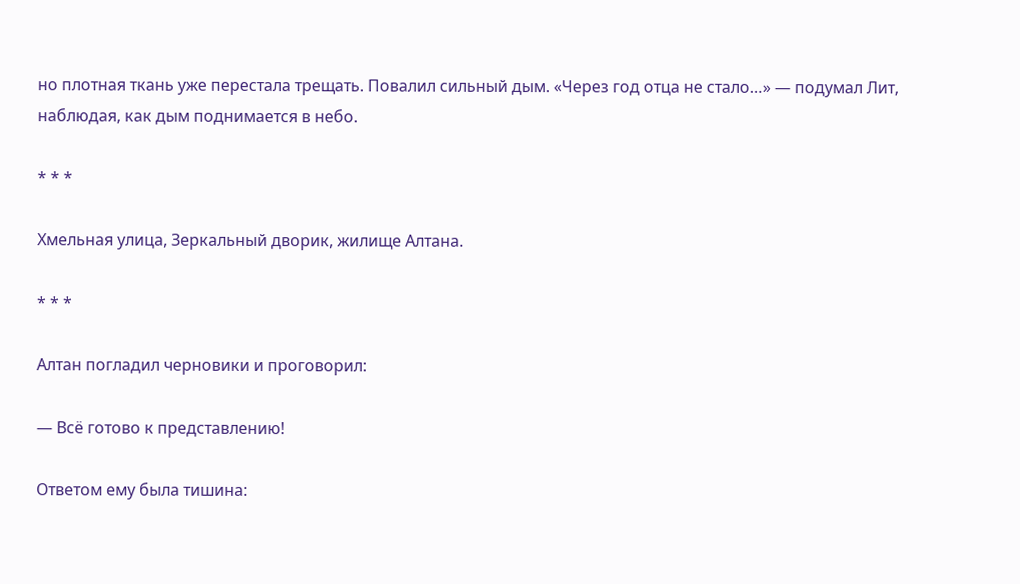но плотная ткань уже перестала трещать. Повалил сильный дым. «Через год отца не стало…» — подумал Лит, наблюдая, как дым поднимается в небо.

* * *

Хмельная улица, Зеркальный дворик, жилище Алтана.

* * *

Алтан погладил черновики и проговорил:

— Всё готово к представлению!

Ответом ему была тишина: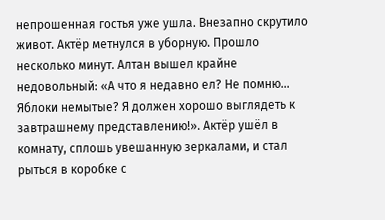непрошенная гостья уже ушла. Внезапно скрутило живот. Актёр метнулся в уборную. Прошло несколько минут. Алтан вышел крайне недовольный: «А что я недавно ел? Не помню… Яблоки немытые? Я должен хорошо выглядеть к завтрашнему представлению!». Актёр ушёл в комнату, сплошь увешанную зеркалами, и стал рыться в коробке с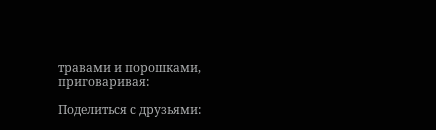травами и порошками, приговаривая:

Поделиться с друзьями: